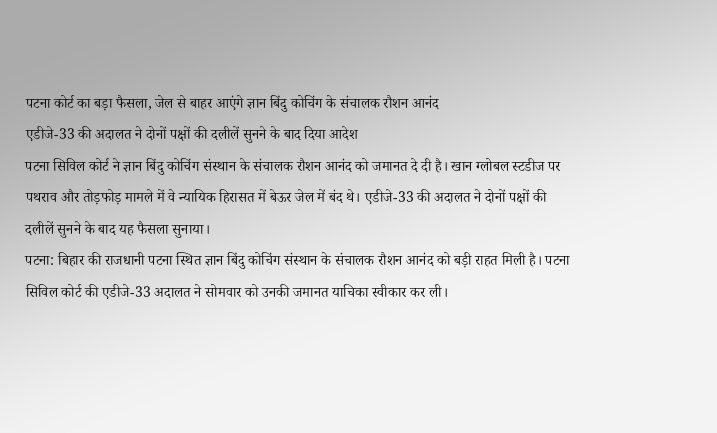पटना कोर्ट का बड़ा फैसला, जेल से बाहर आएंगे ज्ञान बिंदु कोचिंग के संचालक रौशन आनंद
एडीजे-33 की अदालत ने दोनों पक्षों की दलीलें सुनने के बाद दिया आदेश
पटना सिविल कोर्ट ने ज्ञान बिंदु कोचिंग संस्थान के संचालक रौशन आनंद को जमानत दे दी है। खान ग्लोबल स्टडीज पर पथराव और तोड़फोड़ मामले में वे न्यायिक हिरासत में बेऊर जेल में बंद थे। एडीजे-33 की अदालत ने दोनों पक्षों की दलीलें सुनने के बाद यह फैसला सुनाया।
पटना: बिहार की राजधानी पटना स्थित ज्ञान बिंदु कोचिंग संस्थान के संचालक रौशन आनंद को बड़ी राहत मिली है। पटना सिविल कोर्ट की एडीजे-33 अदालत ने सोमवार को उनकी जमानत याचिका स्वीकार कर ली।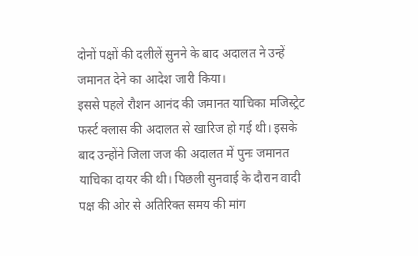दोनों पक्षों की दलीलें सुनने के बाद अदालत ने उन्हें जमानत देने का आदेश जारी किया।
इससे पहले रौशन आनंद की जमानत याचिका मजिस्ट्रेट फर्स्ट क्लास की अदालत से खारिज हो गई थी। इसके बाद उन्होंने जिला जज की अदालत में पुनः जमानत याचिका दायर की थी। पिछली सुनवाई के दौरान वादी पक्ष की ओर से अतिरिक्त समय की मांग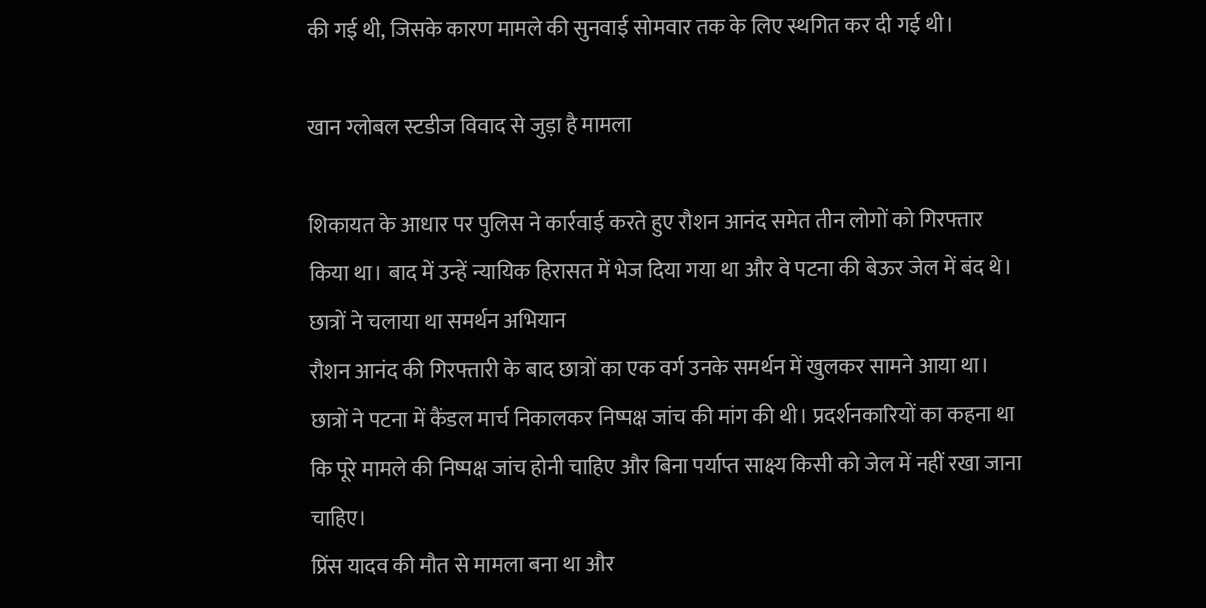की गई थी, जिसके कारण मामले की सुनवाई सोमवार तक के लिए स्थगित कर दी गई थी।

खान ग्लोबल स्टडीज विवाद से जुड़ा है मामला

शिकायत के आधार पर पुलिस ने कार्रवाई करते हुए रौशन आनंद समेत तीन लोगों को गिरफ्तार किया था। बाद में उन्हें न्यायिक हिरासत में भेज दिया गया था और वे पटना की बेऊर जेल में बंद थे।
छात्रों ने चलाया था समर्थन अभियान
रौशन आनंद की गिरफ्तारी के बाद छात्रों का एक वर्ग उनके समर्थन में खुलकर सामने आया था। छात्रों ने पटना में कैंडल मार्च निकालकर निष्पक्ष जांच की मांग की थी। प्रदर्शनकारियों का कहना था कि पूरे मामले की निष्पक्ष जांच होनी चाहिए और बिना पर्याप्त साक्ष्य किसी को जेल में नहीं रखा जाना चाहिए।
प्रिंस यादव की मौत से मामला बना था और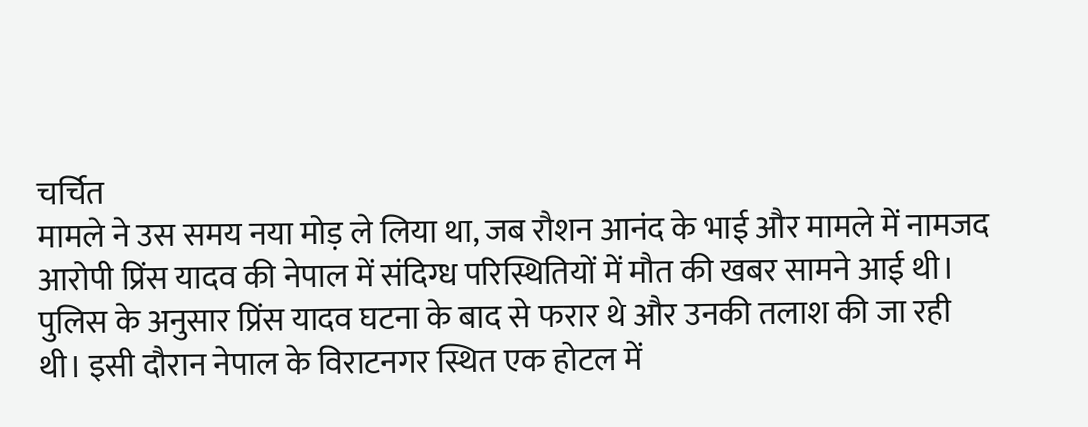चर्चित
मामले ने उस समय नया मोड़ ले लिया था, जब रौशन आनंद के भाई और मामले में नामजद आरोपी प्रिंस यादव की नेपाल में संदिग्ध परिस्थितियों में मौत की खबर सामने आई थी। पुलिस के अनुसार प्रिंस यादव घटना के बाद से फरार थे और उनकी तलाश की जा रही थी। इसी दौरान नेपाल के विराटनगर स्थित एक होटल में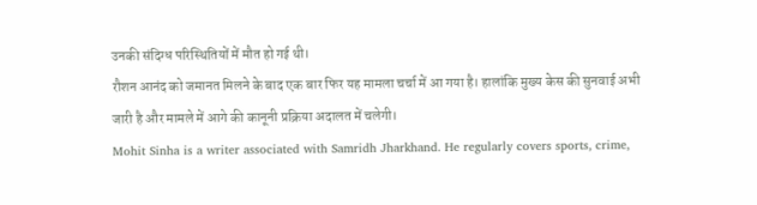उनकी संदिग्ध परिस्थितियों में मौत हो गई थी।
रौशन आनंद को जमानत मिलने के बाद एक बार फिर यह मामला चर्चा में आ गया है। हालांकि मुख्य केस की सुनवाई अभी जारी है और मामले में आगे की कानूनी प्रक्रिया अदालत में चलेगी।
Mohit Sinha is a writer associated with Samridh Jharkhand. He regularly covers sports, crime,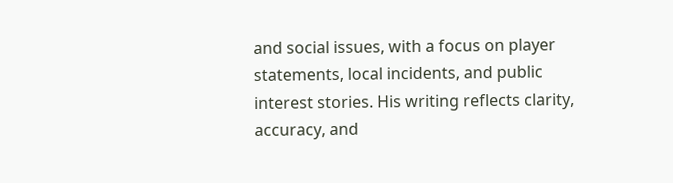and social issues, with a focus on player statements, local incidents, and public interest stories. His writing reflects clarity, accuracy, and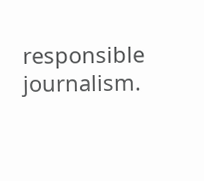responsible journalism.